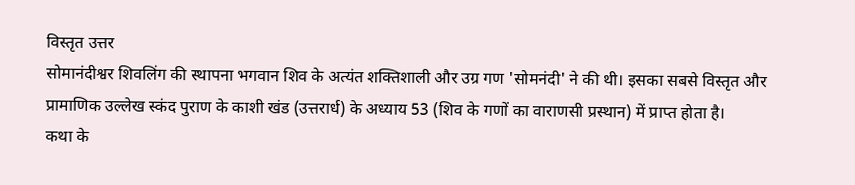विस्तृत उत्तर
सोमानंदीश्वर शिवलिंग की स्थापना भगवान शिव के अत्यंत शक्तिशाली और उग्र गण 'सोमनंदी' ने की थी। इसका सबसे विस्तृत और प्रामाणिक उल्लेख स्कंद पुराण के काशी खंड (उत्तरार्ध) के अध्याय 53 (शिव के गणों का वाराणसी प्रस्थान) में प्राप्त होता है।
कथा के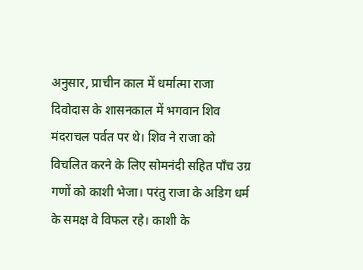अनुसार, प्राचीन काल में धर्मात्मा राजा दिवोदास के शासनकाल में भगवान शिव मंदराचल पर्वत पर थे। शिव ने राजा को विचलित करने के लिए सोमनंदी सहित पाँच उग्र गणों को काशी भेजा। परंतु राजा के अडिग धर्म के समक्ष वे विफल रहे। काशी के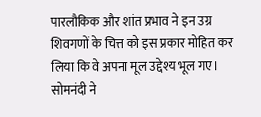पारलौकिक और शांत प्रभाव ने इन उग्र शिवगणों के चित्त को इस प्रकार मोहित कर लिया कि वे अपना मूल उद्देश्य भूल गए। सोमनंदी ने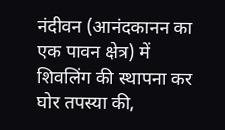नंदीवन (आनंदकानन का एक पावन क्षेत्र) में शिवलिंग की स्थापना कर घोर तपस्या की,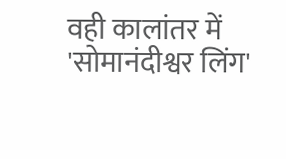वही कालांतर में 'सोमानंदीश्वर लिंग'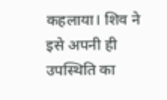कहलाया। शिव ने इसे अपनी ही उपस्थिति का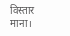विस्तार माना।